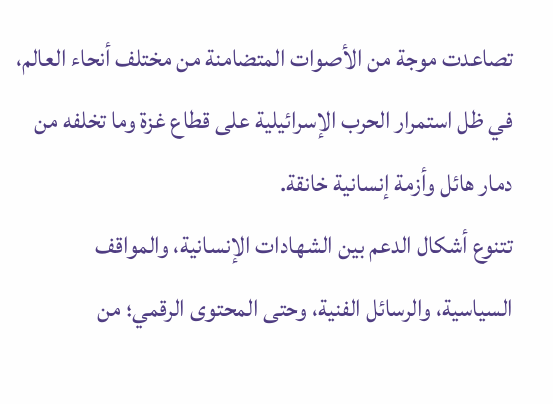تصاعدت موجة من الأصوات المتضامنة من مختلف أنحاء العالم، في ظل استمرار الحرب الإسرائيلية على قطاع غزة وما تخلفه من دمار هائل وأزمة إنسانية خانقة.
تتنوع أشكال الدعم بين الشهادات الإنسانية، والمواقف السياسية، والرسائل الفنية، وحتى المحتوى الرقمي؛ من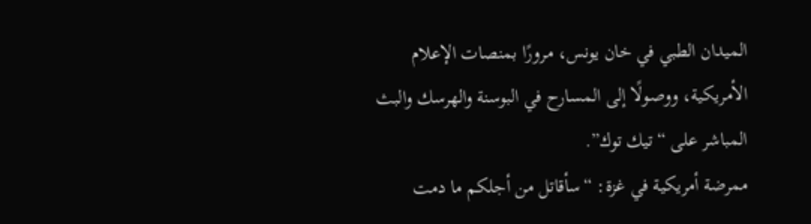الميدان الطبي في خان يونس، مرورًا بمنصات الإعلام الأمريكية، ووصولًا إلى المسارح في البوسنة والهرسك والبث المباشر على “تيك توك”.
ممرضة أمريكية في غزة: “سأقاتل من أجلكم ما دمت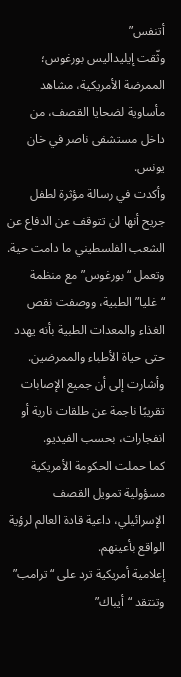أتنفس”
وثّقت إيليداليس بورغوس؛ الممرضة الأمريكية، مشاهد مأساوية لضحايا القصف، من داخل مستشفى ناصر في خان يونس.
وأكدت في رسالة مؤثرة لطفل جريح أنها لن تتوقف عن الدفاع عن الشعب الفلسطيني ما دامت حية.
وتعمل “بورغوس” مع منظمة “غليا” الطبية، ووصفت نقص الغذاء والمعدات الطبية بأنه يهدد حتى حياة الأطباء والممرضين.
وأشارت إلى أن جميع الإصابات تقريبًا ناجمة عن طلقات نارية أو انفجارات، بحسب الفيديو.
كما حملت الحكومة الأمريكية مسؤولية تمويل القصف الإسرائيلي، داعية قادة العالم لرؤية الواقع بأعينهم.
إعلامية أمريكية ترد على “ترامب” وتنتقد “أيباك”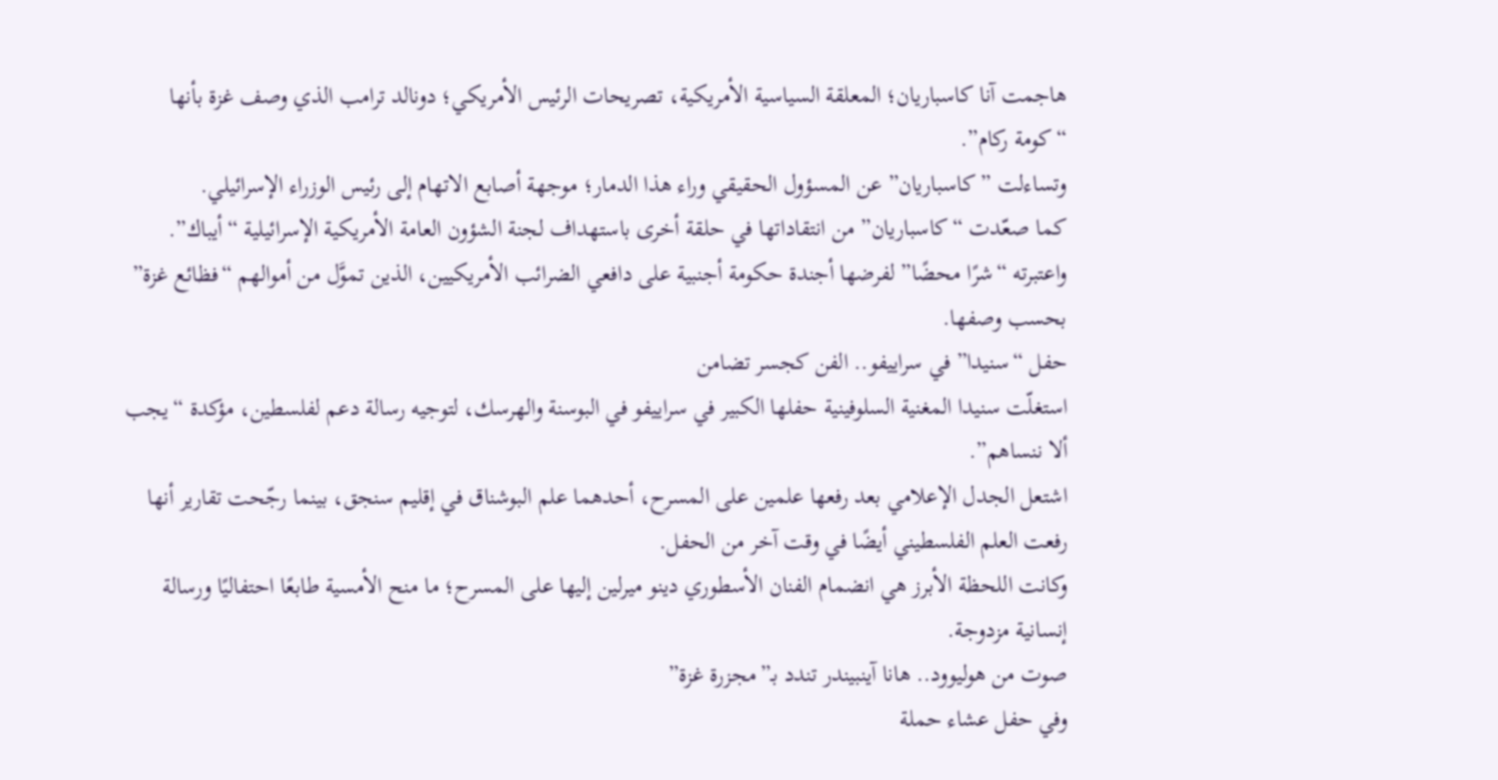هاجمت آنا كاسباريان؛ المعلقة السياسية الأمريكية، تصريحات الرئيس الأمريكي؛ دونالد ترامب الذي وصف غزة بأنها “كومة ركام”.
وتساءلت ” كاسباريان” عن المسؤول الحقيقي وراء هذا الدمار؛ موجهة أصابع الاتهام إلى رئيس الوزراء الإسرائيلي.
كما صعّدت “كاسباريان” من انتقاداتها في حلقة أخرى باستهداف لجنة الشؤون العامة الأمريكية الإسرائيلية “أيباك”.
واعتبرته “شرًا محضًا” لفرضها أجندة حكومة أجنبية على دافعي الضرائب الأمريكيين، الذين تموَّل من أموالهم “فظائع غزة” بحسب وصفها.
حفل “سنيدا” في سراييفو.. الفن كجسر تضامن
استغلّت سنيدا المغنية السلوفينية حفلها الكبير في سراييفو في البوسنة والهرسك، لتوجيه رسالة دعم لفلسطين، مؤكدة “يجب ألا ننساهم”.
اشتعل الجدل الإعلامي بعد رفعها علمين على المسرح، أحدهما علم البوشناق في إقليم سنجق، بينما رجّحت تقارير أنها رفعت العلم الفلسطيني أيضًا في وقت آخر من الحفل.
وكانت اللحظة الأبرز هي انضمام الفنان الأسطوري دينو ميرلين إليها على المسرح؛ ما منح الأمسية طابعًا احتفاليًا ورسالة إنسانية مزدوجة.
صوت من هوليوود.. هانا آينبيندر تندد بـ”مجزرة غزة”
وفي حفل عشاء حملة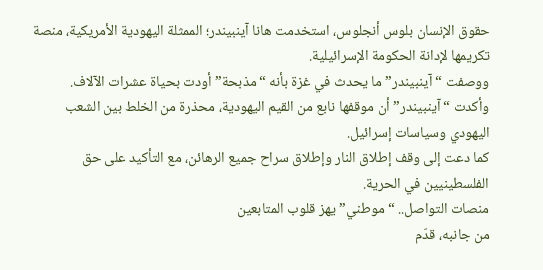حقوق الإنسان بلوس أنجلوس، استخدمت هانا آينبيندر؛ الممثلة اليهودية الأمريكية، منصة تكريمها لإدانة الحكومة الإسرائيلية.
ووصفت “آينبيندر” ما يحدث في غزة بأنه “مذبحة” أودت بحياة عشرات الآلاف.
وأكدت “آينبيندر” أن موقفها نابع من القيم اليهودية، محذرة من الخلط بين الشعب اليهودي وسياسات إسرائيل.
كما دعت إلى وقف إطلاق النار وإطلاق سراح جميع الرهائن، مع التأكيد على حق الفلسطينيين في الحرية.
منصات التواصل.. “موطني” يهز قلوب المتابعين
من جانبه، قدّم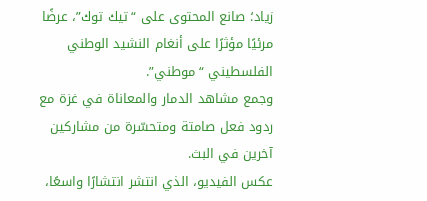زياد؛ صانع المحتوى على “تيك توك”، عرضًا مرئيًا مؤثرًا على أنغام النشيد الوطني الفلسطيني “موطني”.
وجمع مشاهد الدمار والمعاناة في غزة مع ردود فعل صامتة ومتحسّرة من مشاركين آخرين في البث.
عكس الفيديو، الذي انتشر انتشارًا واسعًا،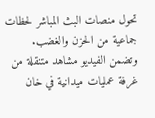تحول منصات البث المباشر لحظات جماعية من الحزن والغضب.
وتضمن الفيديو مشاهد متنقلة من غرفة عمليات ميدانية في خان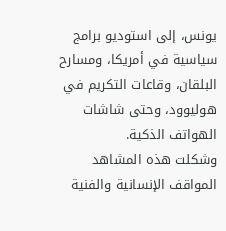يونس، إلى استوديو برامج سياسية في أمريكا، ومسارح البلقان، وقاعات التكريم في هوليوود، وحتى شاشات الهواتف الذكية.
وشكلت هذه المشاهد المواقف الإنسانية والفنية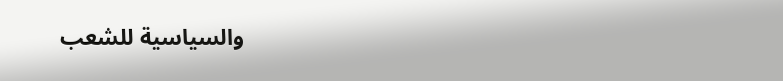والسياسية للشعب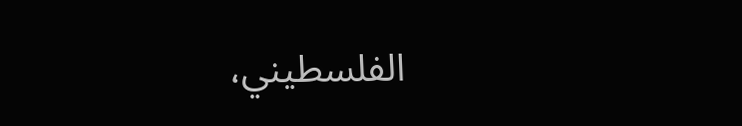الفلسطيني،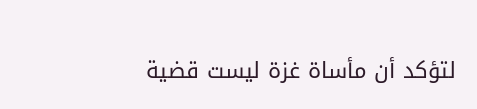لتؤكد أن مأساة غزة ليست قضية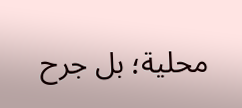محلية؛ بل جرح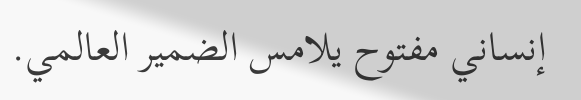إنساني مفتوح يلامس الضمير العالمي.